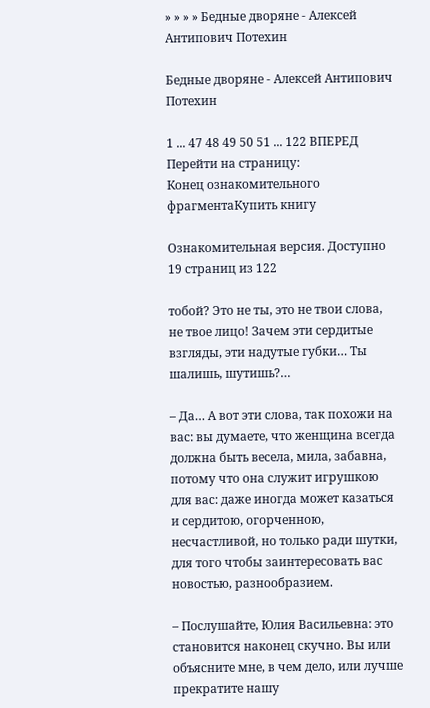» » » » Бедные дворяне - Алексей Антипович Потехин

Бедные дворяне - Алексей Антипович Потехин

1 ... 47 48 49 50 51 ... 122 ВПЕРЕД
Перейти на страницу:
Конец ознакомительного фрагментаКупить книгу

Ознакомительная версия. Доступно 19 страниц из 122

тобой? Это не ты, это не твои слова, не твое лицо! Зачем эти сердитые взгляды, эти надутые губки… Ты шалишь, шутишь?…

– Да… А вот эти слова, так похожи на вас: вы думаете, что женщина всегда должна быть весела, мила, забавна, потому что она служит игрушкою для вас: даже иногда может казаться и сердитою, огорченною, несчастливой, но только ради шутки, для того чтобы заинтересовать вас новостью, разнообразием.

– Послушайте, Юлия Васильевна: это становится наконец скучно. Вы или объясните мне, в чем дело, или лучше прекратите нашу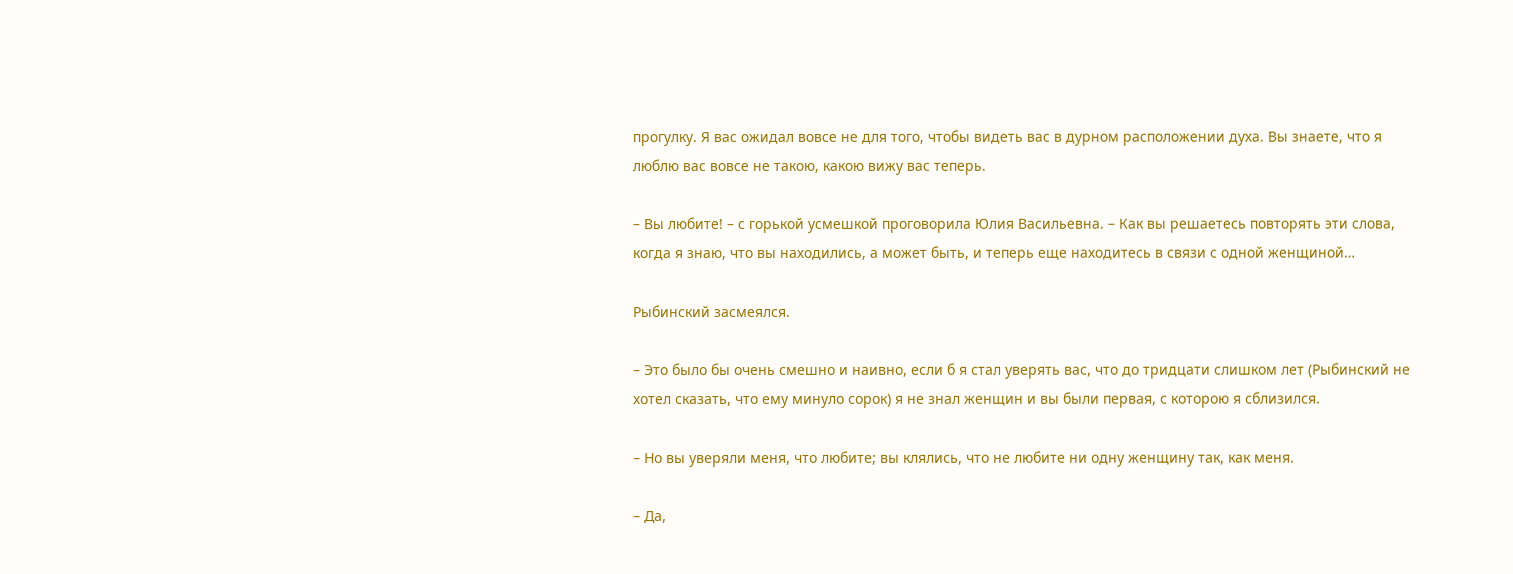прогулку. Я вас ожидал вовсе не для того, чтобы видеть вас в дурном расположении духа. Вы знаете, что я люблю вас вовсе не такою, какою вижу вас теперь.

– Вы любите! – с горькой усмешкой проговорила Юлия Васильевна. – Как вы решаетесь повторять эти слова, когда я знаю, что вы находились, а может быть, и теперь еще находитесь в связи с одной женщиной…

Рыбинский засмеялся.

– Это было бы очень смешно и наивно, если б я стал уверять вас, что до тридцати слишком лет (Рыбинский не хотел сказать, что ему минуло сорок) я не знал женщин и вы были первая, с которою я сблизился.

– Но вы уверяли меня, что любите; вы клялись, что не любите ни одну женщину так, как меня.

– Да,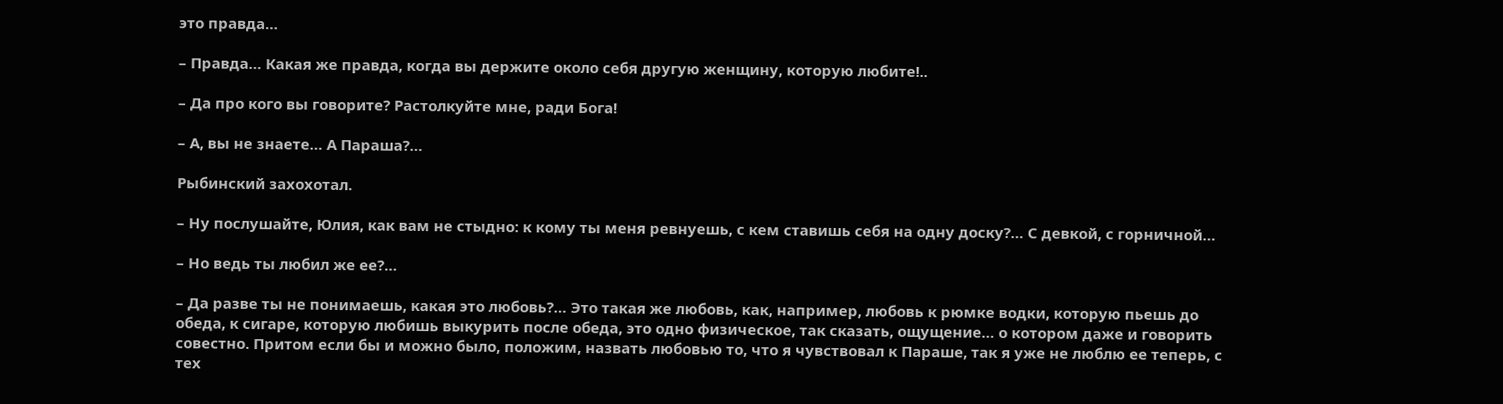это правда…

– Правда… Какая же правда, когда вы держите около себя другую женщину, которую любите!..

– Да про кого вы говорите? Растолкуйте мне, ради Бога!

– А, вы не знаете… А Параша?…

Рыбинский захохотал.

– Ну послушайте, Юлия, как вам не стыдно: к кому ты меня ревнуешь, с кем ставишь себя на одну доску?… С девкой, с горничной…

– Но ведь ты любил же ее?…

– Да разве ты не понимаешь, какая это любовь?… Это такая же любовь, как, например, любовь к рюмке водки, которую пьешь до обеда, к сигаре, которую любишь выкурить после обеда, это одно физическое, так сказать, ощущение… о котором даже и говорить совестно. Притом если бы и можно было, положим, назвать любовью то, что я чувствовал к Параше, так я уже не люблю ее теперь, с тех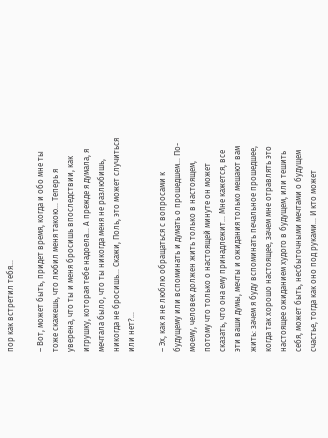пор как встретил тебя…

– Вот, может быть, придет время, когда и обо мне ты тоже скажешь, что любил меня такою… Теперь я уверена, что ты и меня бросишь впоследствии, как игрушку, которая тебе надоела… А прежде я думала, я мечтала было, что ты никогда меня не разлюбишь, никогда не бросишь… Скажи, Поль, это может случиться или нет?…

– Эх, как я не люблю обращаться с вопросами к будущему или вспоминать и думать о прошедшем… По-моему, человек должен жить только в настоящем, потому что только о настоящей минуте он может сказать, что она ему принадлежит… Мне кажется, все эти ваши думы, мечты и ожидания только мешают вам жить: зачем я буду вспоминать печальное прошедшее, когда так хорошо настоящее, зачем мне отравлять это настоящее ожиданием худого в будущем, или тешить себя, может быть, несбыточными мечтами о будущем счастье, тогда как оно под руками… И кто может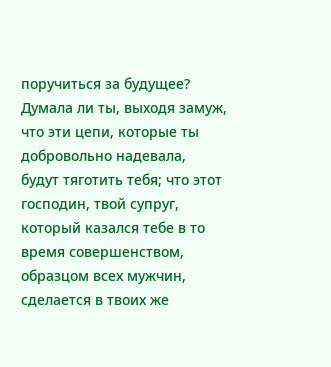поручиться за будущее? Думала ли ты, выходя замуж, что эти цепи, которые ты добровольно надевала, будут тяготить тебя; что этот господин, твой супруг, который казался тебе в то время совершенством, образцом всех мужчин, сделается в твоих же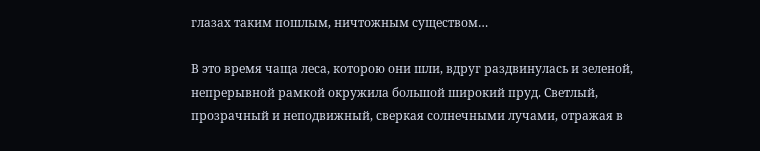глазах таким пошлым, ничтожным существом…

В это время чаща леса, которою они шли, вдруг раздвинулась и зеленой, непрерывной рамкой окружила большой широкий пруд. Светлый, прозрачный и неподвижный, сверкая солнечными лучами, отражая в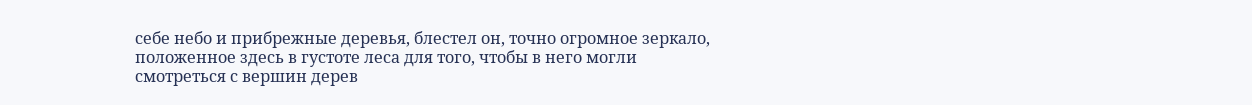себе небо и прибрежные деревья, блестел он, точно огромное зеркало, положенное здесь в густоте леса для того, чтобы в него могли смотреться с вершин дерев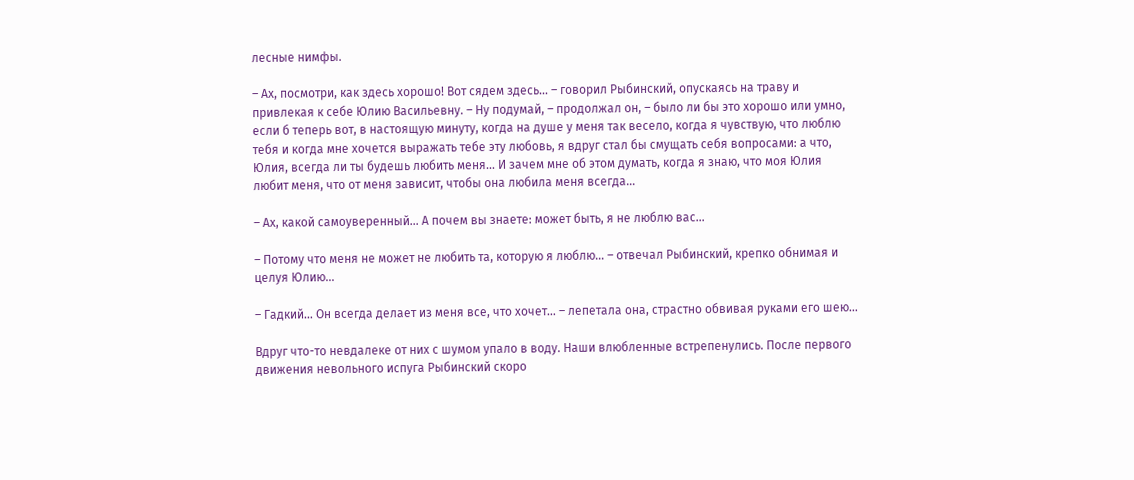лесные нимфы.

– Ах, посмотри, как здесь хорошо! Вот сядем здесь… – говорил Рыбинский, опускаясь на траву и привлекая к себе Юлию Васильевну. – Ну подумай, – продолжал он, – было ли бы это хорошо или умно, если б теперь вот, в настоящую минуту, когда на душе у меня так весело, когда я чувствую, что люблю тебя и когда мне хочется выражать тебе эту любовь, я вдруг стал бы смущать себя вопросами: а что, Юлия, всегда ли ты будешь любить меня… И зачем мне об этом думать, когда я знаю, что моя Юлия любит меня, что от меня зависит, чтобы она любила меня всегда…

– Ах, какой самоуверенный… А почем вы знаете: может быть, я не люблю вас…

– Потому что меня не может не любить та, которую я люблю… – отвечал Рыбинский, крепко обнимая и целуя Юлию…

– Гадкий… Он всегда делает из меня все, что хочет… – лепетала она, страстно обвивая руками его шею…

Вдруг что-то невдалеке от них с шумом упало в воду. Наши влюбленные встрепенулись. После первого движения невольного испуга Рыбинский скоро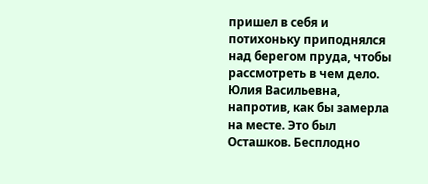пришел в себя и потихоньку приподнялся над берегом пруда, чтобы рассмотреть в чем дело. Юлия Васильевна, напротив, как бы замерла на месте. Это был Осташков. Бесплодно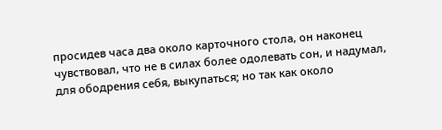просидев часа два около карточного стола, он наконец чувствовал, что не в силах более одолевать сон, и надумал, для ободрения себя, выкупаться; но так как около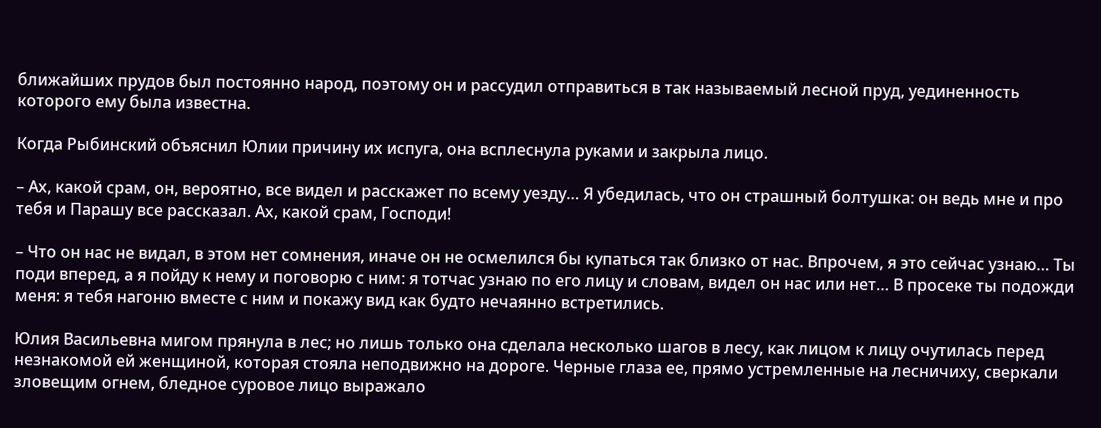ближайших прудов был постоянно народ, поэтому он и рассудил отправиться в так называемый лесной пруд, уединенность которого ему была известна.

Когда Рыбинский объяснил Юлии причину их испуга, она всплеснула руками и закрыла лицо.

– Ах, какой срам, он, вероятно, все видел и расскажет по всему уезду… Я убедилась, что он страшный болтушка: он ведь мне и про тебя и Парашу все рассказал. Ах, какой срам, Господи!

– Что он нас не видал, в этом нет сомнения, иначе он не осмелился бы купаться так близко от нас. Впрочем, я это сейчас узнаю… Ты поди вперед, а я пойду к нему и поговорю с ним: я тотчас узнаю по его лицу и словам, видел он нас или нет… В просеке ты подожди меня: я тебя нагоню вместе с ним и покажу вид как будто нечаянно встретились.

Юлия Васильевна мигом прянула в лес; но лишь только она сделала несколько шагов в лесу, как лицом к лицу очутилась перед незнакомой ей женщиной, которая стояла неподвижно на дороге. Черные глаза ее, прямо устремленные на лесничиху, сверкали зловещим огнем, бледное суровое лицо выражало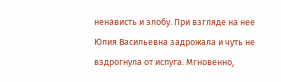ненависть и злобу. При взгляде на нее Юлия Васильевна задрожала и чуть не вздрогнула от испуга. Мгновенно,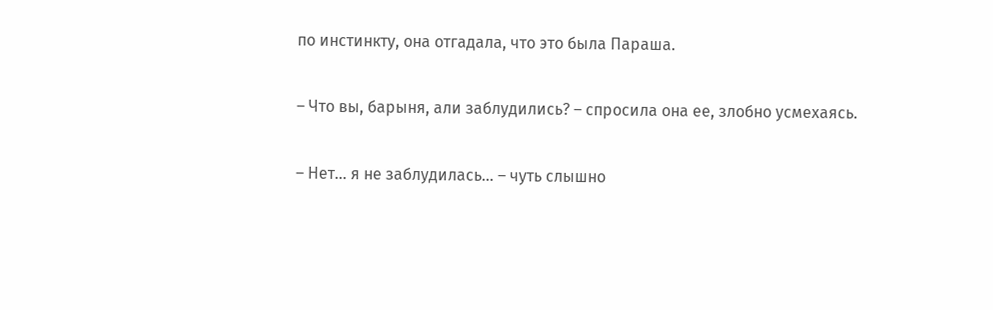по инстинкту, она отгадала, что это была Параша.

– Что вы, барыня, али заблудились? – спросила она ее, злобно усмехаясь.

– Нет… я не заблудилась… – чуть слышно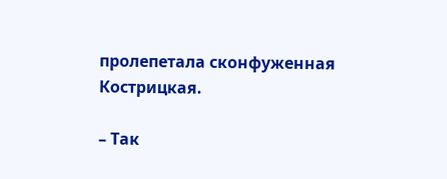пролепетала сконфуженная Кострицкая.

– Так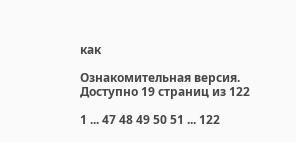как

Ознакомительная версия. Доступно 19 страниц из 122

1 ... 47 48 49 50 51 ... 122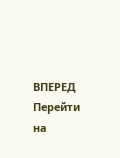ВПЕРЕД
Перейти на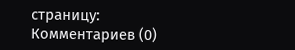страницу:
Комментариев (0)